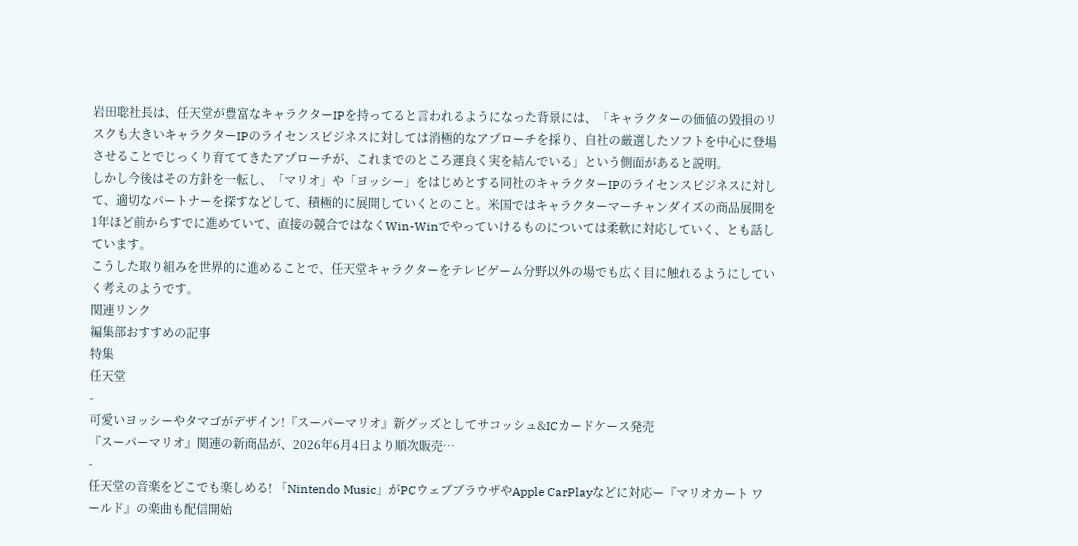岩田聡社長は、任天堂が豊富なキャラクターIPを持ってると言われるようになった背景には、「キャラクターの価値の毀損のリスクも大きいキャラクターIPのライセンスビジネスに対しては消極的なアプローチを採り、自社の厳選したソフトを中心に登場させることでじっくり育ててきたアプローチが、これまでのところ運良く実を結んでいる」という側面があると説明。
しかし今後はその方針を一転し、「マリオ」や「ヨッシー」をはじめとする同社のキャラクターIPのライセンスビジネスに対して、適切なパートナーを探すなどして、積極的に展開していくとのこと。米国ではキャラクターマーチャンダイズの商品展開を1年ほど前からすでに進めていて、直接の競合ではなくWin-Winでやっていけるものについては柔軟に対応していく、とも話しています。
こうした取り組みを世界的に進めることで、任天堂キャラクターをテレビゲーム分野以外の場でも広く目に触れるようにしていく考えのようです。
関連リンク
編集部おすすめの記事
特集
任天堂
-
可愛いヨッシーやタマゴがデザイン!『スーパーマリオ』新グッズとしてサコッシュ&ICカードケース発売
『スーパーマリオ』関連の新商品が、2026年6月4日より順次販売…
-
任天堂の音楽をどこでも楽しめる! 「Nintendo Music」がPCウェブブラウザやApple CarPlayなどに対応ー『マリオカート ワールド』の楽曲も配信開始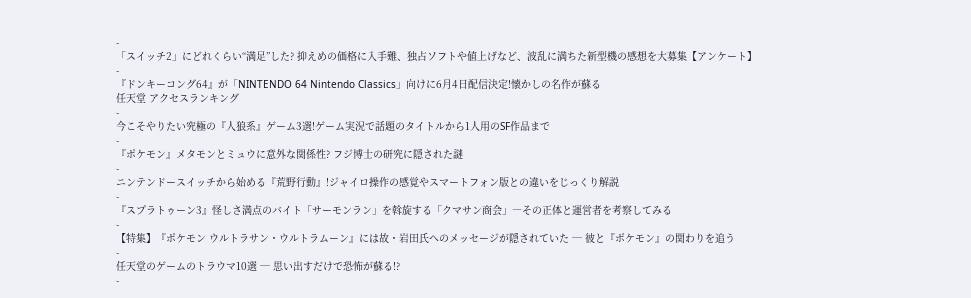-
「スイッチ2」にどれくらい“満足”した? 抑えめの価格に入手難、独占ソフトや値上げなど、波乱に満ちた新型機の感想を大募集【アンケート】
-
『ドンキーコング64』が「NINTENDO 64 Nintendo Classics」向けに6月4日配信決定!懐かしの名作が蘇る
任天堂 アクセスランキング
-
今こそやりたい究極の『人狼系』ゲーム3選!ゲーム実況で話題のタイトルから1人用のSF作品まで
-
『ポケモン』メタモンとミュウに意外な関係性? フジ博士の研究に隠された謎
-
ニンテンドースイッチから始める『荒野行動』!ジャイロ操作の感覚やスマートフォン版との違いをじっくり解説
-
『スプラトゥーン3』怪しさ満点のバイト「サーモンラン」を斡旋する「クマサン商会」―その正体と運営者を考察してみる
-
【特集】『ポケモン ウルトラサン・ウルトラムーン』には故・岩田氏へのメッセージが隠されていた ─ 彼と『ポケモン』の関わりを追う
-
任天堂のゲームのトラウマ10選 ─ 思い出すだけで恐怖が蘇る!?
-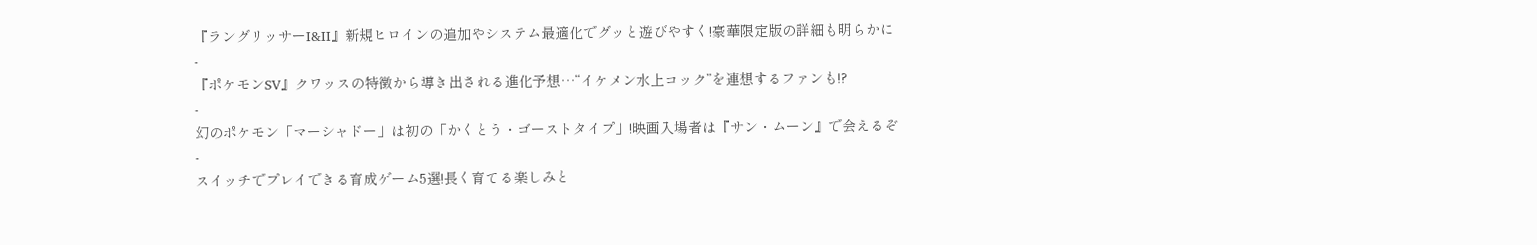『ラングリッサーI&II』新規ヒロインの追加やシステム最適化でグッと遊びやすく!豪華限定版の詳細も明らかに
-
『ポケモンSV』クワッスの特徴から導き出される進化予想…“イケメン水上コック”を連想するファンも!?
-
幻のポケモン「マーシャドー」は初の「かくとう・ゴーストタイプ」!映画入場者は『サン・ムーン』で会えるぞ
-
スイッチでプレイできる育成ゲーム5選!長く育てる楽しみと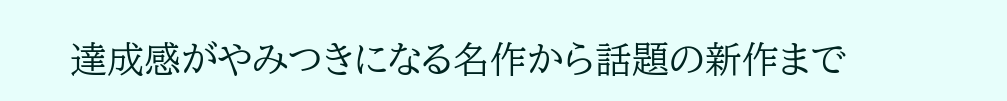達成感がやみつきになる名作から話題の新作まで